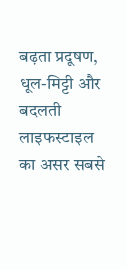बढ़ता प्रदूषण, धूल-मिट्टी और बदलती लाइफस्टाइल का असर सबसे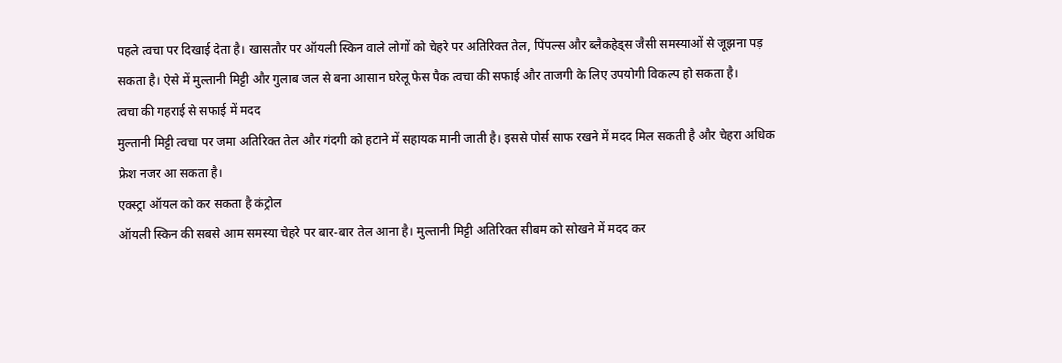पहले त्वचा पर दिखाई देता है। खासतौर पर ऑयली स्किन वाले लोगों को चेहरे पर अतिरिक्त तेल, पिंपल्स और ब्लैकहेड्स जैसी समस्याओं से जूझना पड़ सकता है। ऐसे में मुल्तानी मिट्टी और गुलाब जल से बना आसान घरेलू फेस पैक त्वचा की सफाई और ताजगी के लिए उपयोगी विकल्प हो सकता है।
त्वचा की गहराई से सफाई में मदद
मुल्तानी मिट्टी त्वचा पर जमा अतिरिक्त तेल और गंदगी को हटाने में सहायक मानी जाती है। इससे पोर्स साफ रखने में मदद मिल सकती है और चेहरा अधिक फ्रेश नजर आ सकता है।
एक्स्ट्रा ऑयल को कर सकता है कंट्रोल
ऑयली स्किन की सबसे आम समस्या चेहरे पर बार-बार तेल आना है। मुल्तानी मिट्टी अतिरिक्त सीबम को सोखने में मदद कर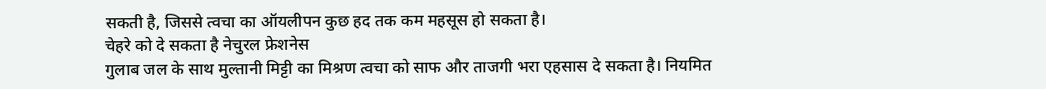सकती है, जिससे त्वचा का ऑयलीपन कुछ हद तक कम महसूस हो सकता है।
चेहरे को दे सकता है नेचुरल फ्रेशनेस
गुलाब जल के साथ मुल्तानी मिट्टी का मिश्रण त्वचा को साफ और ताजगी भरा एहसास दे सकता है। नियमित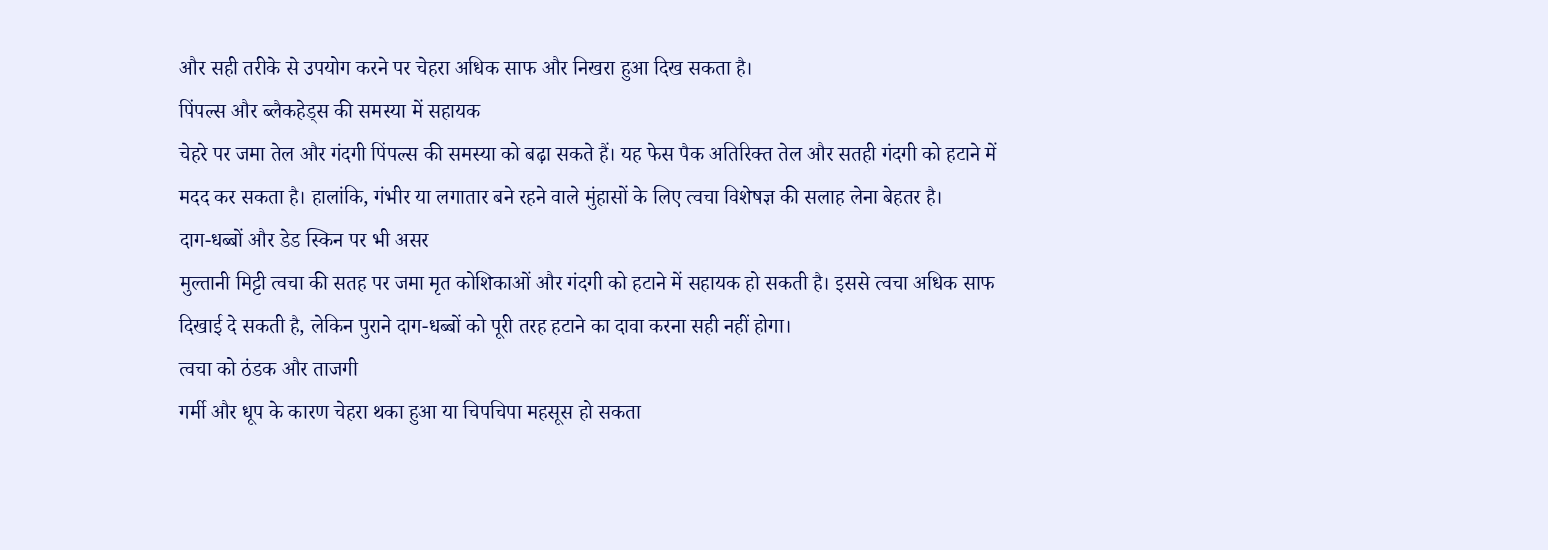और सही तरीके से उपयोग करने पर चेहरा अधिक साफ और निखरा हुआ दिख सकता है।
पिंपल्स और ब्लैकहेड्स की समस्या में सहायक
चेहरे पर जमा तेल और गंदगी पिंपल्स की समस्या को बढ़ा सकते हैं। यह फेस पैक अतिरिक्त तेल और सतही गंदगी को हटाने में मदद कर सकता है। हालांकि, गंभीर या लगातार बने रहने वाले मुंहासों के लिए त्वचा विशेषज्ञ की सलाह लेना बेहतर है।
दाग-धब्बों और डेड स्किन पर भी असर
मुल्तानी मिट्टी त्वचा की सतह पर जमा मृत कोशिकाओं और गंदगी को हटाने में सहायक हो सकती है। इससे त्वचा अधिक साफ दिखाई दे सकती है, लेकिन पुराने दाग-धब्बों को पूरी तरह हटाने का दावा करना सही नहीं होगा।
त्वचा को ठंडक और ताजगी
गर्मी और धूप के कारण चेहरा थका हुआ या चिपचिपा महसूस हो सकता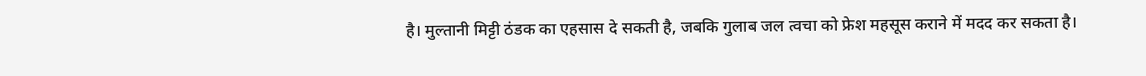है। मुल्तानी मिट्टी ठंडक का एहसास दे सकती है, जबकि गुलाब जल त्वचा को फ्रेश महसूस कराने में मदद कर सकता है।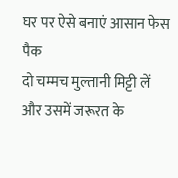घर पर ऐसे बनाएं आसान फेस पैक
दो चम्मच मुल्तानी मिट्टी लें और उसमें जरूरत के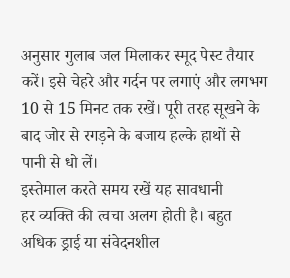अनुसार गुलाब जल मिलाकर स्मूद पेस्ट तैयार करें। इसे चेहरे और गर्दन पर लगाएं और लगभग 10 से 15 मिनट तक रखें। पूरी तरह सूखने के बाद जोर से रगड़ने के बजाय हल्के हाथों से पानी से धो लें।
इस्तेमाल करते समय रखें यह सावधानी
हर व्यक्ति की त्वचा अलग होती है। बहुत अधिक ड्राई या संवेदनशील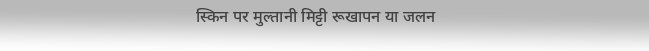स्किन पर मुल्तानी मिट्टी रूखापन या जलन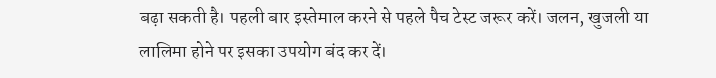बढ़ा सकती है। पहली बार इस्तेमाल करने से पहले पैच टेस्ट जरूर करें। जलन, खुजली या लालिमा होने पर इसका उपयोग बंद कर दें।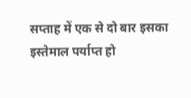सप्ताह में एक से दो बार इसका इस्तेमाल पर्याप्त हो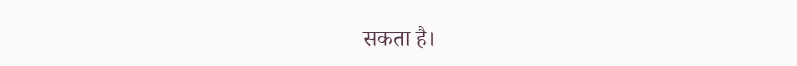सकता है।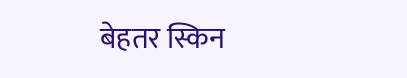बेहतर स्किन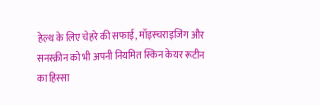हेल्थ के लिए चेहरे की सफाई, मॉइस्चराइजिंग और सनस्क्रीन को भी अपनी नियमित स्किन केयर रूटीन का हिस्सा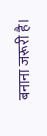बनाना जरूरी है।